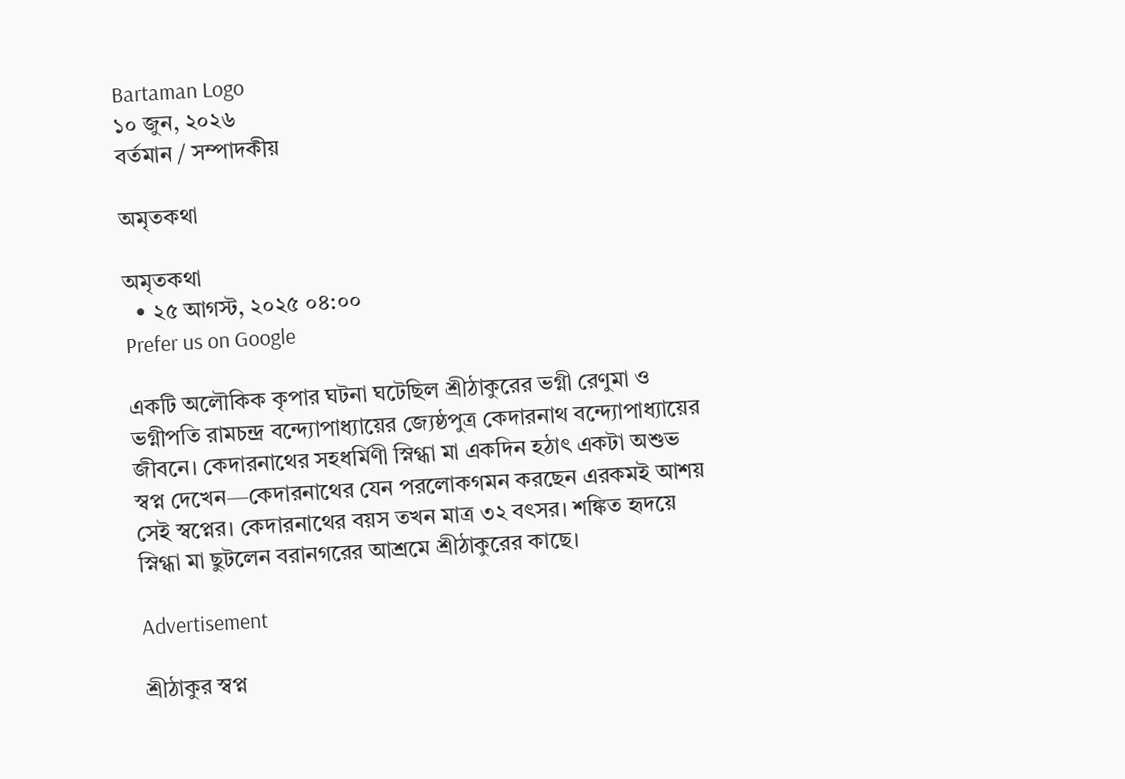Bartaman Logo
১০ জুন, ২০২৬
বর্তমান / সম্পাদকীয়

অমৃতকথা

অমৃতকথা
  • ২৫ আগস্ট, ২০২৫ ০৪:০০
Prefer us on Google

একটি অলৌকিক কৃপার ঘটনা ঘটেছিল শ্রীঠাকুরের ভগ্নী রেণুমা ও ভগ্নীপতি রামচন্দ্র বন্দ্যোপাধ্যায়ের জ্যেষ্ঠপুত্র কেদারনাথ বন্দ্যোপাধ্যায়ের জীবনে। কেদারনাথের সহধর্মিণী স্নিগ্ধা মা একদিন হঠাৎ একটা অশুভ স্বপ্ন দেখেন—কেদারনাথের যেন পরলোকগমন করছেন এরকমই আশয় সেই স্বপ্নের। কেদারনাথের বয়স তখন মাত্র ৩২ বৎসর। শঙ্কিত হৃদয়ে স্নিগ্ধা মা ছুটলেন বরানগরের আশ্রমে শ্রীঠাকুরের কাছে।

Advertisement

শ্রীঠাকুর স্বপ্ন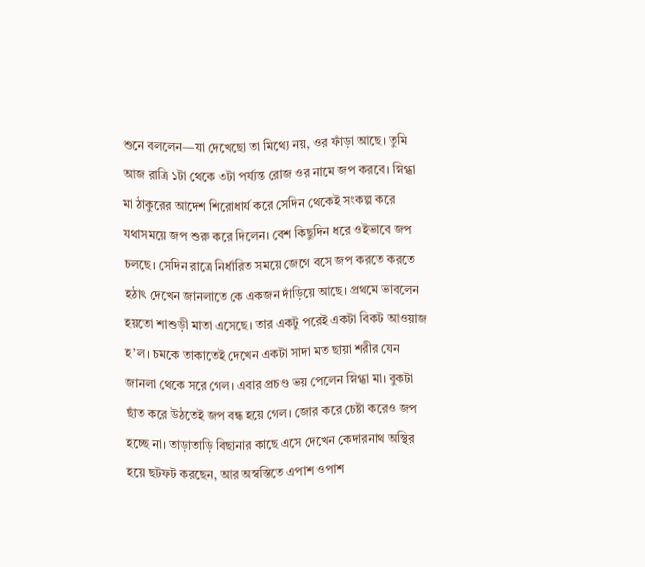শুনে বললেন—যা দেখেছো তা মিথ্যে নয়, ওর ফাঁড়া আছে। তুমি আজ রাত্রি ১টা থেকে ৩টা পর্য্যন্ত রোজ ওর নামে জপ করবে। স্নিগ্ধা মা ঠাকুরের আদেশ শিরোধার্য করে সেদিন থেকেই সংকল্প করে যথাসময়ে জপ শুরু করে দিলেন। বেশ কিছুদিন ধরে ওইভাবে জপ চলছে। সেদিন রাত্রে নির্ধারিত সময়ে জেগে বসে জপ করতে করতে হঠাৎ দেখেন জানলাতে কে একজন দাঁড়িয়ে আছে। প্রথমে ভাবলেন হয়তো শাশুড়ী মাতা এসেছে। তার একটু পরেই একটা বিকট আওয়াজ হ’ল। চমকে তাকাতেই দেখেন একটা সাদা মত ছায়া শরীর যেন জানলা থেকে সরে গেল। এবার প্রচণ্ড ভয় পেলেন স্নিগ্ধা মা। বুকটা ছাঁত করে উঠতেই জপ বন্ধ হয়ে গেল। জোর করে চেষ্টা করেও জপ হচ্ছে না। তাড়াতাড়ি বিছানার কাছে এসে দেখেন কেদারনাথ অস্থির হয়ে ছটফট করছেন, আর অস্বস্তিতে এপাশ ওপাশ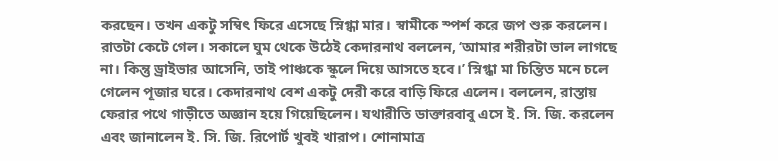করছেন। তখন একটু সম্বিৎ ফিরে এসেছে স্নিগ্ধা মার। স্বামীকে স্পর্শ করে জপ শুরু করলেন। রাতটা কেটে গেল। সকালে ঘুম থেকে উঠেই কেদারনাথ বললেন, ‘আমার শরীরটা ভাল লাগছে না। কিন্তু ড্রাইভার আসেনি, তাই পাঞ্চকে স্কুলে দিয়ে আসতে হবে।’ স্নিগ্ধা মা চিন্তিত মনে চলে গেলেন পূজার ঘরে। কেদারনাথ বেশ একটু দেরী করে বাড়ি ফিরে এলেন। বললেন, রাস্তায় ফেরার পথে গাড়ীতে অজ্ঞান হয়ে গিয়েছিলেন। যথারীতি ডাক্তারবাবু এসে ই. সি. জি. করলেন এবং জানালেন ই. সি. জি. রিপোর্ট খুবই খারাপ। শোনামাত্র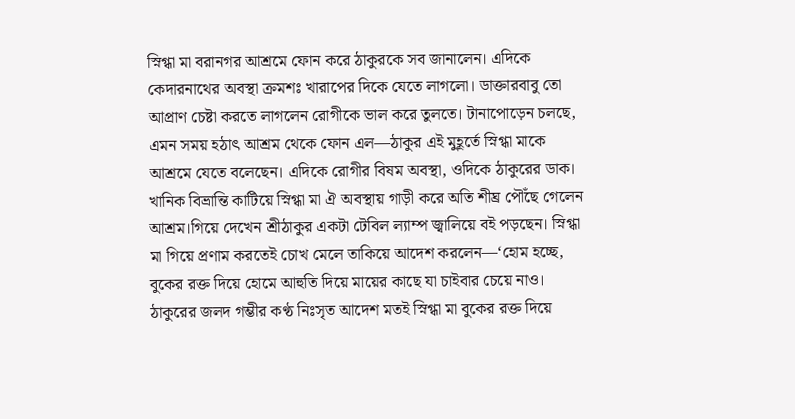স্নিগ্ধা মা বরানগর আশ্রমে ফোন করে ঠাকুরকে সব জানালেন। এদিকে কেদারনাথের অবস্থা ক্রমশঃ খারাপের দিকে যেতে লাগলো। ডাক্তারবাবু তো আপ্রাণ চেষ্টা করতে লাগলেন রোগীকে ভাল করে তুলতে। টানাপোড়েন চলছে, এমন সময় হঠাৎ আশ্রম থেকে ফোন এল—ঠাকুর এই মুহূর্তে স্নিগ্ধা মাকে আশ্রমে যেতে বলেছেন। এদিকে রোগীর বিষম অবস্থা, ওদিকে ঠাকুরের ডাক। খানিক বিভ্রান্তি কাটিয়ে স্নিগ্ধা মা ঐ অবস্থায় গাড়ী করে অতি শীঘ্র পৌঁছে গেলেন আশ্রম।গিয়ে দেখেন শ্রীঠাকুর একটা টেবিল ল্যাম্প জ্বালিয়ে বই পড়ছেন। স্নিগ্ধা মা গিয়ে প্রণাম করতেই চোখ মেলে তাকিয়ে আদেশ করলেন—‘হোম হচ্ছে, বুকের রক্ত দিয়ে হোমে আহুতি দিয়ে মায়ের কাছে যা চাইবার চেয়ে নাও। ঠাকুরের জলদ গম্ভীর কণ্ঠ নিঃসৃত আদেশ মতই স্নিগ্ধা মা বুকের রক্ত দিয়ে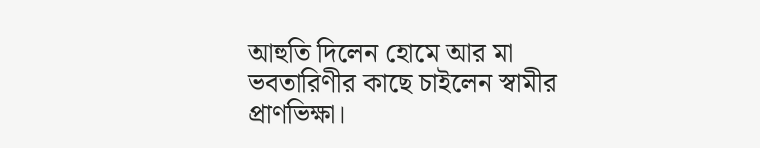আহুতি দিলেন হোমে আর মা ভবতারিণীর কাছে চাইলেন স্বামীর প্রাণভিক্ষা।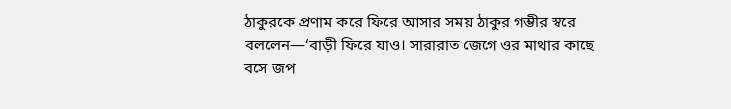ঠাকুরকে প্রণাম করে ফিরে আসার সময় ঠাকুর গম্ভীর স্বরে বললেন—‘বাড়ী ফিরে যাও। সারারাত জেগে ওর মাথার কাছে বসে জপ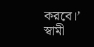করবে।’
স্বামী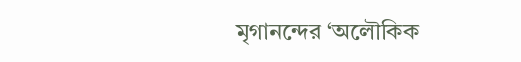মৃগানন্দের ‘অলৌকিক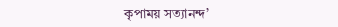কৃপাময় সত্যানন্দ’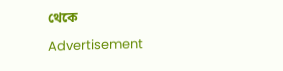থেকে

Advertisement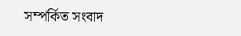সম্পর্কিত সংবাদ